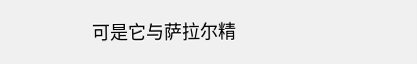可是它与萨拉尔精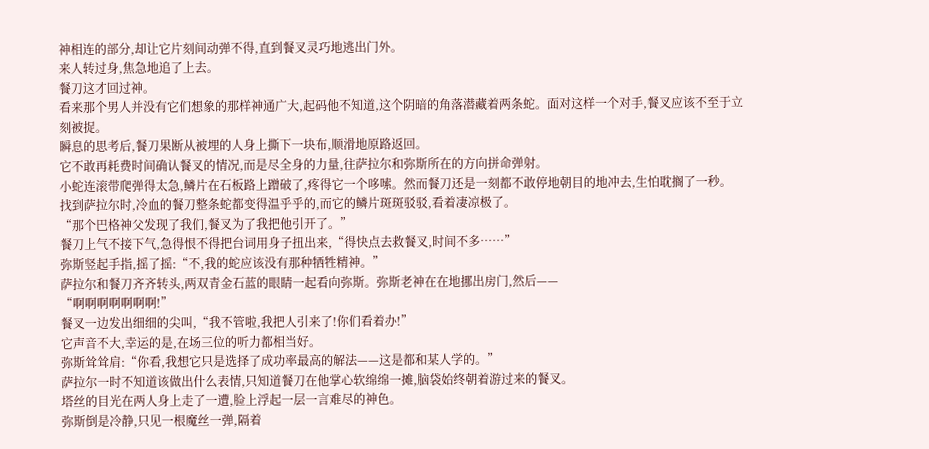神相连的部分,却让它片刻间动弹不得,直到餐叉灵巧地逃出门外。
来人转过身,焦急地追了上去。
餐刀这才回过神。
看来那个男人并没有它们想象的那样神通广大,起码他不知道,这个阴暗的角落潜藏着两条蛇。面对这样一个对手,餐叉应该不至于立刻被捉。
瞬息的思考后,餐刀果断从被埋的人身上撕下一块布,顺滑地原路返回。
它不敢再耗费时间确认餐叉的情况,而是尽全身的力量,往萨拉尔和弥斯所在的方向拼命弹射。
小蛇连滚带爬弹得太急,鳞片在石板路上蹭破了,疼得它一个哆嗦。然而餐刀还是一刻都不敢停地朝目的地冲去,生怕耽搁了一秒。
找到萨拉尔时,冷血的餐刀整条蛇都变得温乎乎的,而它的鳞片斑斑驳驳,看着凄凉极了。
“那个巴格神父发现了我们,餐叉为了我把他引开了。”
餐刀上气不接下气,急得恨不得把台词用身子扭出来,“得快点去救餐叉,时间不多……”
弥斯竖起手指,摇了摇:“不,我的蛇应该没有那种牺牲精神。”
萨拉尔和餐刀齐齐转头,两双青金石蓝的眼睛一起看向弥斯。弥斯老神在在地挪出房门,然后——
“啊啊啊啊啊啊啊!”
餐叉一边发出细细的尖叫,“我不管啦,我把人引来了!你们看着办!”
它声音不大,幸运的是,在场三位的听力都相当好。
弥斯耸耸肩:“你看,我想它只是选择了成功率最高的解法——这是都和某人学的。”
萨拉尔一时不知道该做出什么表情,只知道餐刀在他掌心软绵绵一摊,脑袋始终朝着游过来的餐叉。
塔丝的目光在两人身上走了一遭,脸上浮起一层一言难尽的神色。
弥斯倒是冷静,只见一根魔丝一弹,隔着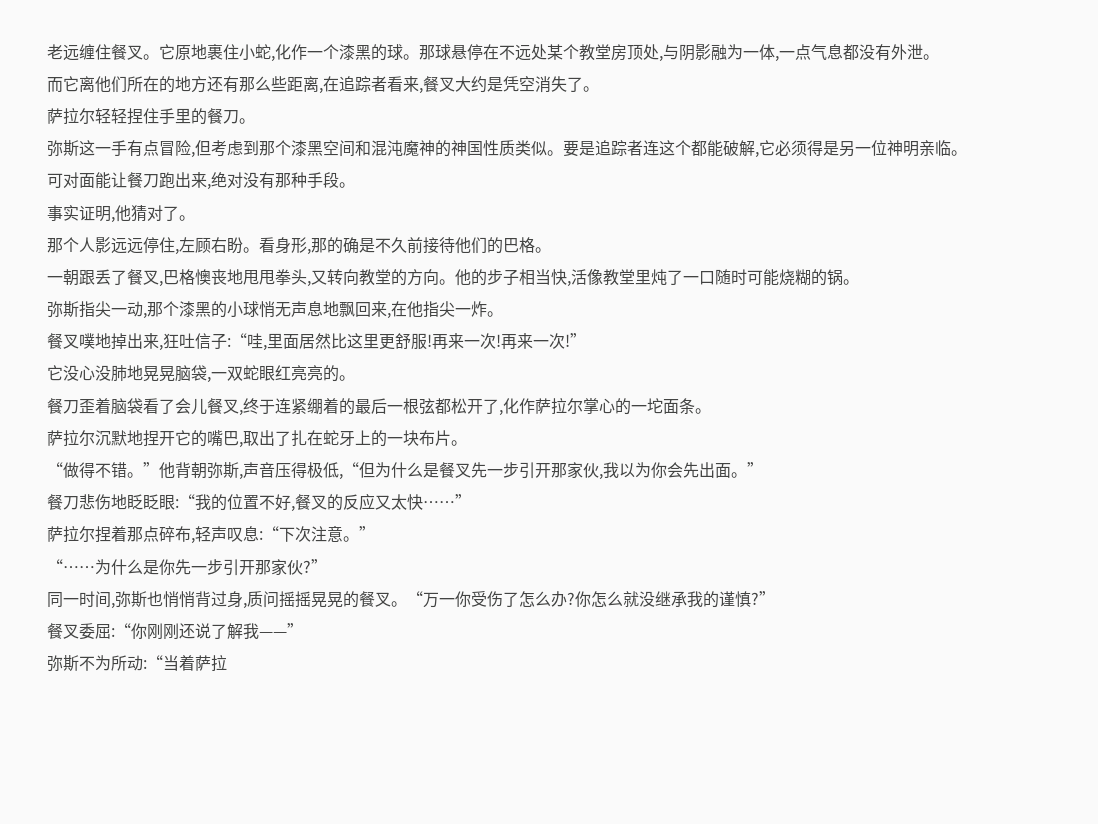老远缠住餐叉。它原地裹住小蛇,化作一个漆黑的球。那球悬停在不远处某个教堂房顶处,与阴影融为一体,一点气息都没有外泄。
而它离他们所在的地方还有那么些距离,在追踪者看来,餐叉大约是凭空消失了。
萨拉尔轻轻捏住手里的餐刀。
弥斯这一手有点冒险,但考虑到那个漆黑空间和混沌魔神的神国性质类似。要是追踪者连这个都能破解,它必须得是另一位神明亲临。可对面能让餐刀跑出来,绝对没有那种手段。
事实证明,他猜对了。
那个人影远远停住,左顾右盼。看身形,那的确是不久前接待他们的巴格。
一朝跟丢了餐叉,巴格懊丧地甩甩拳头,又转向教堂的方向。他的步子相当快,活像教堂里炖了一口随时可能烧糊的锅。
弥斯指尖一动,那个漆黑的小球悄无声息地飘回来,在他指尖一炸。
餐叉噗地掉出来,狂吐信子:“哇,里面居然比这里更舒服!再来一次!再来一次!”
它没心没肺地晃晃脑袋,一双蛇眼红亮亮的。
餐刀歪着脑袋看了会儿餐叉,终于连紧绷着的最后一根弦都松开了,化作萨拉尔掌心的一坨面条。
萨拉尔沉默地捏开它的嘴巴,取出了扎在蛇牙上的一块布片。
“做得不错。”他背朝弥斯,声音压得极低,“但为什么是餐叉先一步引开那家伙,我以为你会先出面。”
餐刀悲伤地眨眨眼:“我的位置不好,餐叉的反应又太快……”
萨拉尔捏着那点碎布,轻声叹息:“下次注意。”
“……为什么是你先一步引开那家伙?”
同一时间,弥斯也悄悄背过身,质问摇摇晃晃的餐叉。“万一你受伤了怎么办?你怎么就没继承我的谨慎?”
餐叉委屈:“你刚刚还说了解我——”
弥斯不为所动:“当着萨拉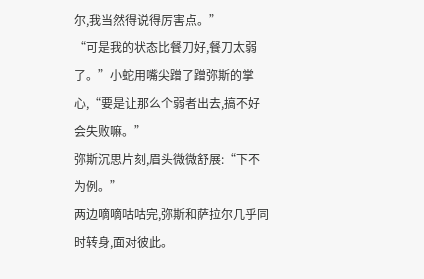尔,我当然得说得厉害点。”
“可是我的状态比餐刀好,餐刀太弱了。”小蛇用嘴尖蹭了蹭弥斯的掌心,“要是让那么个弱者出去,搞不好会失败嘛。”
弥斯沉思片刻,眉头微微舒展:“下不为例。”
两边嘀嘀咕咕完,弥斯和萨拉尔几乎同时转身,面对彼此。